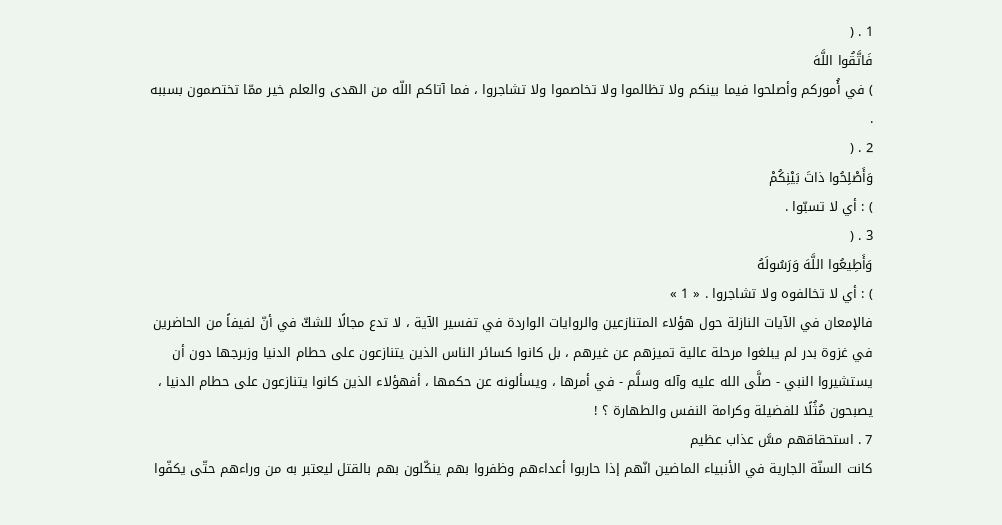1 . (
فَاتَّقُوا اللَّهَ
) في أُموركم وأصلحوا فيما بينكم ولا تظالموا ولا تخاصموا ولا تشاجروا ، فما آتاكم اللّه من الهدى والعلم خير ممّا تختصمون بسببه .
2 . (
وَأَصْلِحُوا ذاتَ بَيْنِكُمْ
) : أي لا تسبّوا .
3 . (
وَأَطِيعُوا اللَّهَ وَرَسُولَهُ
) : أي لا تخالفوه ولا تشاجروا . « 1 »
فالإمعان في الآيات النازلة حول هؤلاء المتنازعين والروايات الواردة في تفسير الآية ، لا تدع مجالًا للشكّ في أنّ لفيفاً من الحاضرين في غزوة بدر لم يبلغوا مرحلة عالية تميزهم عن غيرهم ، بل كانوا كسائر الناس الذين يتنازعون على حطام الدنيا وزبرجها دون أن يستشيروا النبي - صلَّى الله عليه وآله وسلَّم - في أمرها ، ويسألونه عن حكمها ، أفهؤلاء الذين كانوا يتنازعون على حطام الدنيا ، يصبحون مُثُلًا للفضيلة وكرامة النفس والطهارة ؟ !
7 . استحقاقهم مسَّ عذاب عظيم
كانت السنّة الجارية في الأنبياء الماضين انّهم إذا حاربوا أعداءهم وظفروا بهم ينكّلون بهم بالقتل ليعتبر به من وراءهم حتّى يكفّوا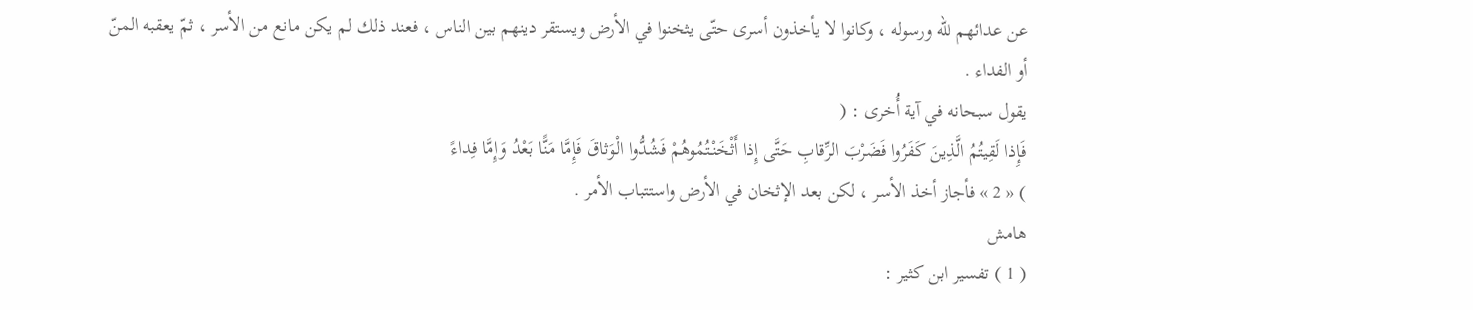عن عدائهم للّه ورسوله ، وكانوا لا يأخذون أسرى حتّى يثخنوا في الأرض ويستقر دينهم بين الناس ، فعند ذلك لم يكن مانع من الأسر ، ثمّ يعقبه المنّ أو الفداء .
يقول سبحانه في آية أُخرى : (
فَإِذا لَقِيتُمُ الَّذِينَ كَفَرُوا فَضَرْبَ الرِّقابِ حَتَّى إِذا أَثْخَنْتُمُوهُمْ فَشُدُّوا الْوَثاقَ فَإِمَّا مَنًّا بَعْدُ وَإِمَّا فِداءً
) « 2 » فأجاز أخذ الأسر ، لكن بعد الإثخان في الأرض واستتباب الأمر .
هامش
( 1 ) تفسير ابن كثير :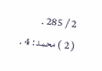2 / 285 .
( 2 ) محمد : 4 .